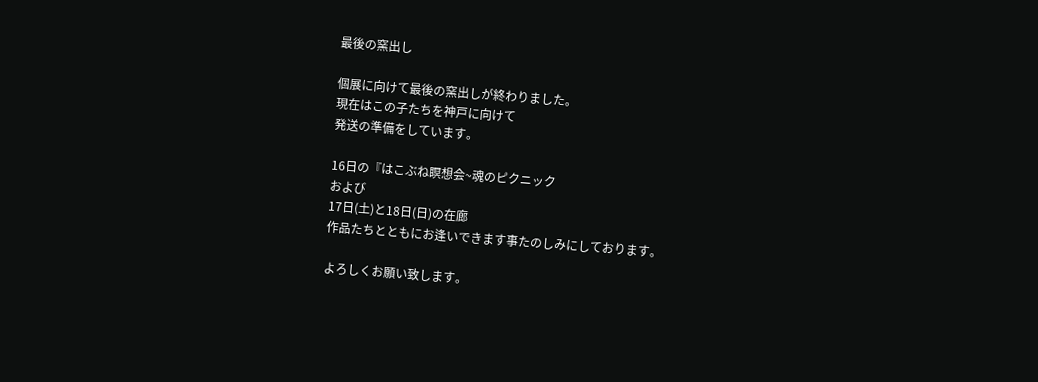最後の窯出し

個展に向けて最後の窯出しが終わりました。
現在はこの子たちを神戸に向けて
発送の準備をしています。

16日の『はこぶね瞑想会~魂のピクニック
および
17日(土)と18日(日)の在廊
作品たちとともにお逢いできます事たのしみにしております。

よろしくお願い致します。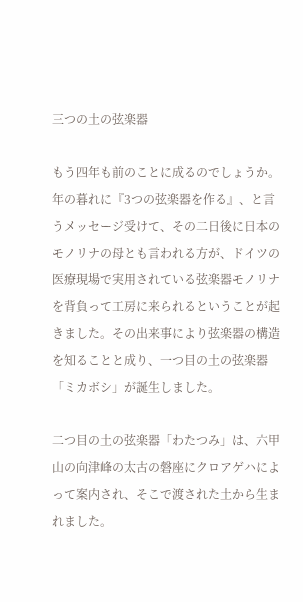三つの土の弦楽器

もう四年も前のことに成るのでしょうか。年の暮れに『3つの弦楽器を作る』、と言うメッセージ受けて、その二日後に日本のモノリナの母とも言われる方が、ドイツの医療現場で実用されている弦楽器モノリナを背負って工房に来られるということが起きました。その出来事により弦楽器の構造を知ることと成り、一つ目の土の弦楽器「ミカボシ」が誕生しました。

二つ目の土の弦楽器「わたつみ」は、六甲山の向津峰の太古の磐座にクロアゲハによって案内され、そこで渡された土から生まれました。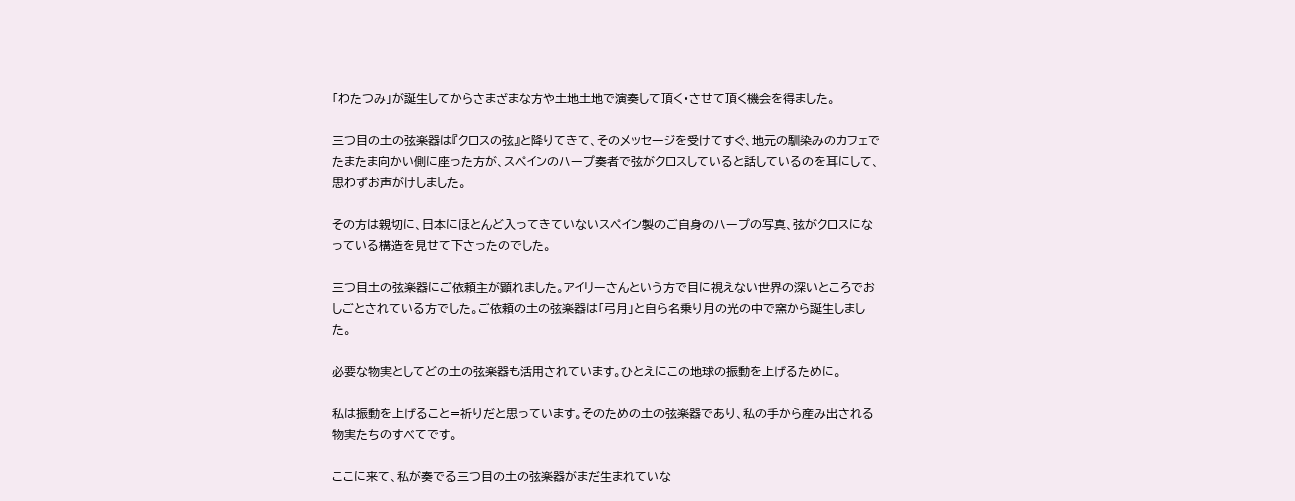「わたつみ」が誕生してからさまざまな方や土地土地で演奏して頂く・させて頂く機会を得ました。

三つ目の土の弦楽器は『クロスの弦』と降りてきて、そのメッセージを受けてすぐ、地元の馴染みのカフェでたまたま向かい側に座った方が、スペインのハープ奏者で弦がクロスしていると話しているのを耳にして、思わずお声がけしました。

その方は親切に、日本にほとんど入ってきていないスペイン製のご自身のハープの写真、弦がクロスになっている構造を見せて下さったのでした。

三つ目土の弦楽器にご依頼主が顕れました。アイリーさんという方で目に視えない世界の深いところでおしごとされている方でした。ご依頼の土の弦楽器は「弓月」と自ら名乗り月の光の中で窯から誕生しました。

必要な物実としてどの土の弦楽器も活用されています。ひとえにこの地球の振動を上げるために。

私は振動を上げること=祈りだと思っています。そのための土の弦楽器であり、私の手から産み出される物実たちのすべてです。

ここに来て、私が奏でる三つ目の土の弦楽器がまだ生まれていな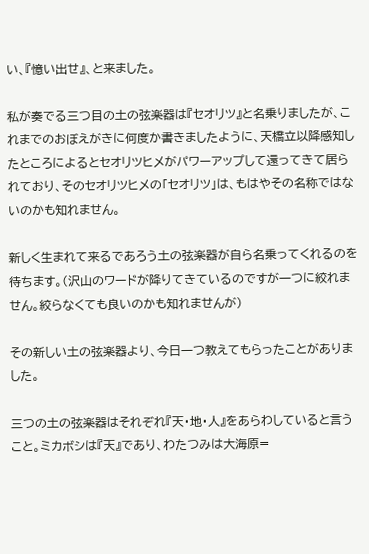い、『憶い出せ』、と来ました。

私が奏でる三つ目の土の弦楽器は『セオリツ』と名乗りましたが、これまでのおぼえがきに何度か書きましたように、天橋立以降感知したところによるとセオリツヒメがパワーアップして還ってきて居られており、そのセオリツヒメの「セオリツ」は、もはやその名称ではないのかも知れません。

新しく生まれて来るであろう土の弦楽器が自ら名乗ってくれるのを待ちます。(沢山のワードが降りてきているのですが一つに絞れません。絞らなくても良いのかも知れませんが)

その新しい土の弦楽器より、今日一つ教えてもらったことがありました。

三つの土の弦楽器はそれぞれ『天・地・人』をあらわしていると言うこと。ミカボシは『天』であり、わたつみは大海原=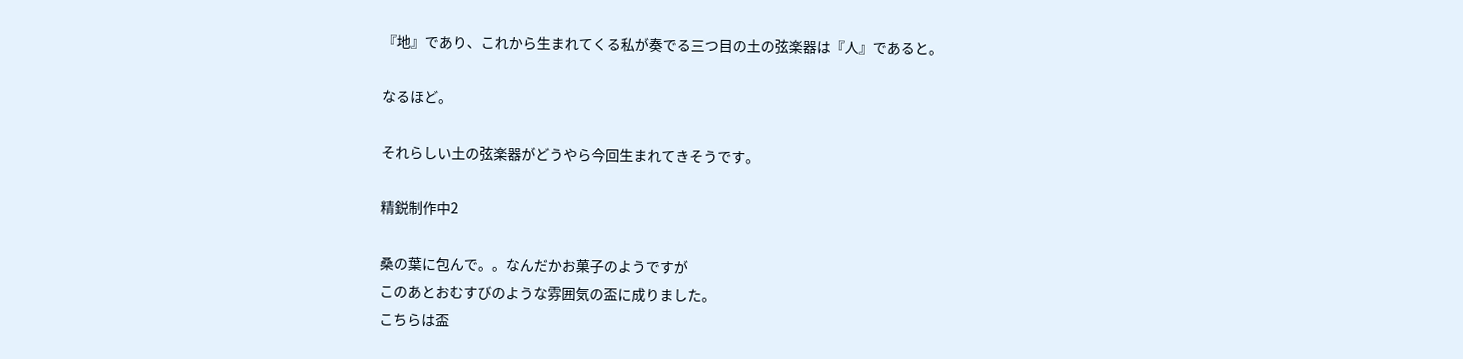『地』であり、これから生まれてくる私が奏でる三つ目の土の弦楽器は『人』であると。

なるほど。

それらしい土の弦楽器がどうやら今回生まれてきそうです。

精鋭制作中2

桑の葉に包んで。。なんだかお菓子のようですが
このあとおむすびのような雰囲気の盃に成りました。
こちらは盃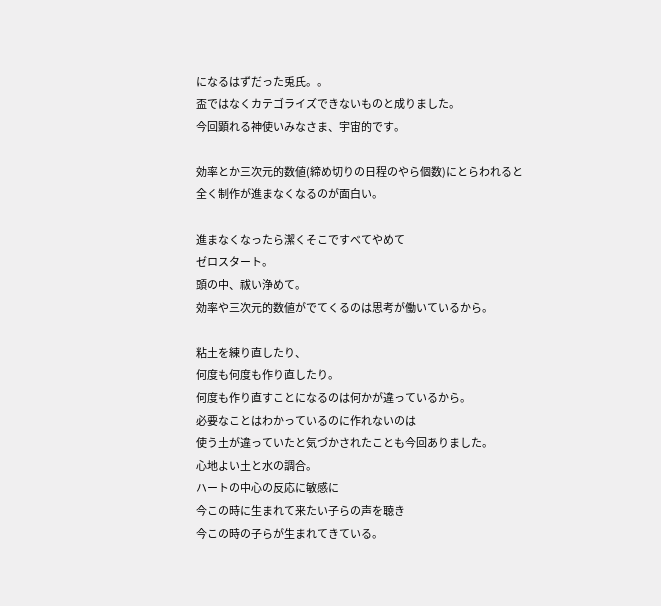になるはずだった兎氏。。
盃ではなくカテゴライズできないものと成りました。
今回顕れる神使いみなさま、宇宙的です。

効率とか三次元的数値(締め切りの日程のやら個数)にとらわれると
全く制作が進まなくなるのが面白い。

進まなくなったら潔くそこですべてやめて
ゼロスタート。
頭の中、祓い浄めて。
効率や三次元的数値がでてくるのは思考が働いているから。

粘土を練り直したり、
何度も何度も作り直したり。
何度も作り直すことになるのは何かが違っているから。
必要なことはわかっているのに作れないのは
使う土が違っていたと気づかされたことも今回ありました。
心地よい土と水の調合。
ハートの中心の反応に敏感に
今この時に生まれて来たい子らの声を聴き
今この時の子らが生まれてきている。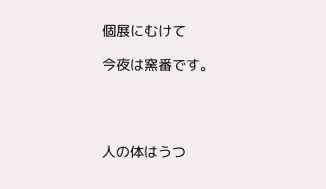個展にむけて

今夜は窯番です。




人の体はうつ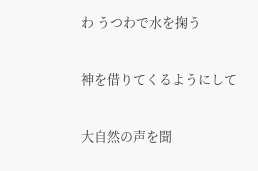わ うつわで水を掬う

神を借りてくるようにして

大自然の声を聞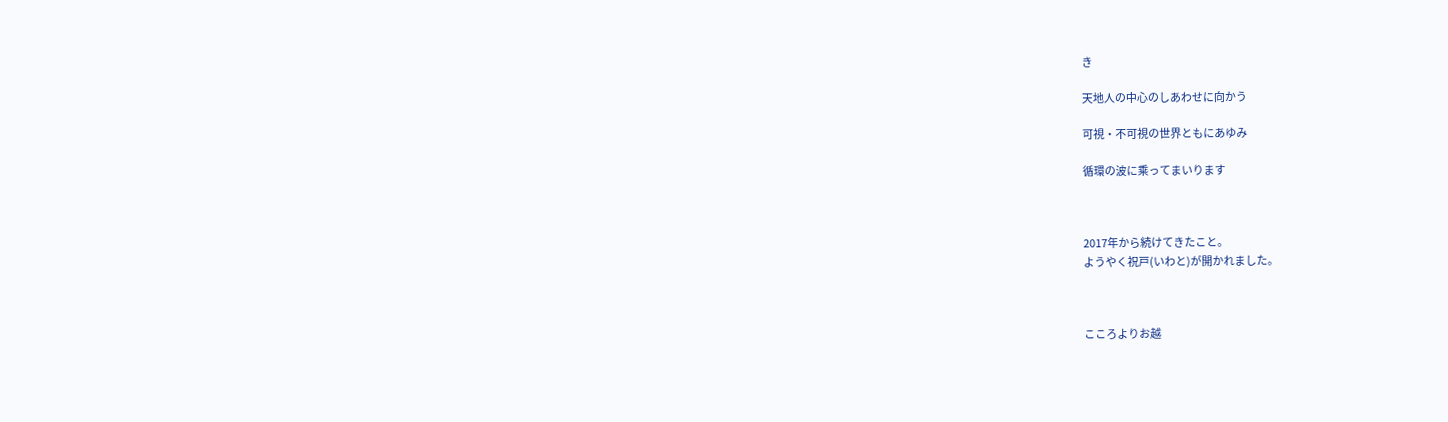き

天地人の中心のしあわせに向かう

可視・不可視の世界ともにあゆみ

循環の波に乘ってまいります



2017年から続けてきたこと。
ようやく祝戸(いわと)が開かれました。



こころよりお越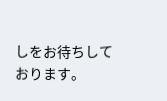しをお待ちしております。